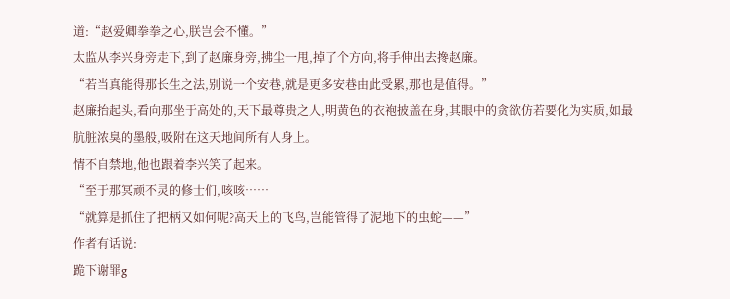道:“赵爱卿拳拳之心,朕岂会不懂。”
太监从李兴身旁走下,到了赵廉身旁,拂尘一甩,掉了个方向,将手伸出去搀赵廉。
“若当真能得那长生之法,别说一个安巷,就是更多安巷由此受累,那也是值得。”
赵廉抬起头,看向那坐于高处的,天下最尊贵之人,明黄色的衣袍披盖在身,其眼中的贪欲仿若要化为实质,如最肮脏浓臭的墨般,吸附在这天地间所有人身上。
情不自禁地,他也跟着李兴笑了起来。
“至于那冥顽不灵的修士们,咳咳……
“就算是抓住了把柄又如何呢?高天上的飞鸟,岂能管得了泥地下的虫蛇——”
作者有话说:
跪下谢罪g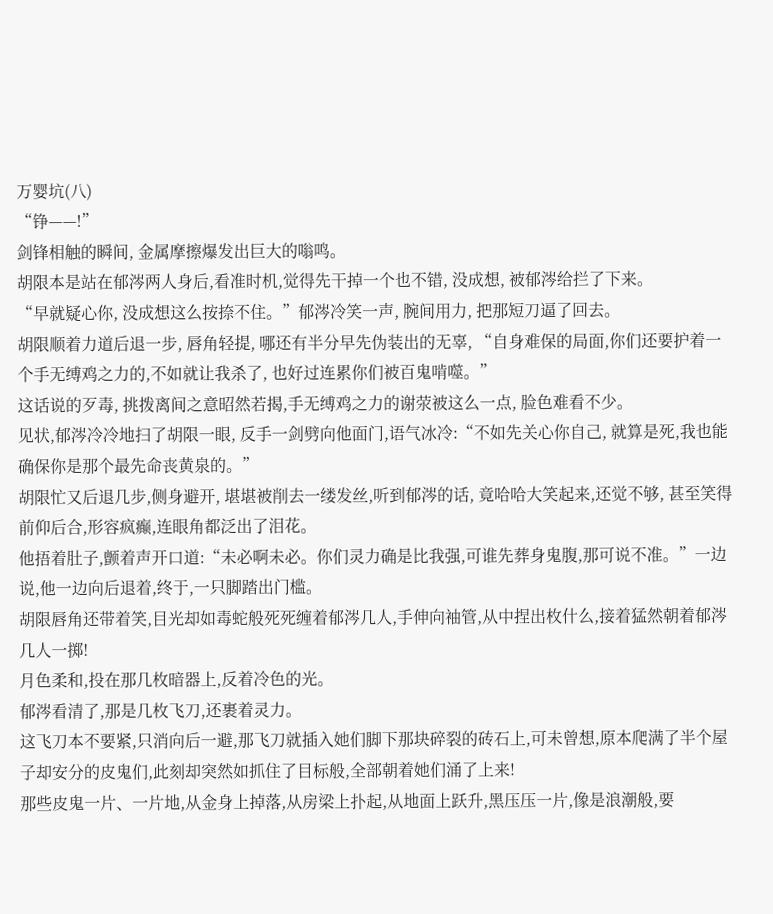万婴坑(八)
“铮——!”
剑锋相触的瞬间, 金属摩擦爆发出巨大的嗡鸣。
胡限本是站在郁涔两人身后,看准时机,觉得先干掉一个也不错, 没成想, 被郁涔给拦了下来。
“早就疑心你, 没成想这么按捺不住。”郁涔冷笑一声, 腕间用力, 把那短刀逼了回去。
胡限顺着力道后退一步, 唇角轻提, 哪还有半分早先伪装出的无辜, “自身难保的局面,你们还要护着一个手无缚鸡之力的,不如就让我杀了, 也好过连累你们被百鬼啃噬。”
这话说的歹毒, 挑拨离间之意昭然若揭,手无缚鸡之力的谢荥被这么一点, 脸色难看不少。
见状,郁涔冷冷地扫了胡限一眼, 反手一剑劈向他面门,语气冰冷:“不如先关心你自己, 就算是死,我也能确保你是那个最先命丧黄泉的。”
胡限忙又后退几步,侧身避开, 堪堪被削去一缕发丝,听到郁涔的话, 竟哈哈大笑起来,还觉不够, 甚至笑得前仰后合,形容疯癫,连眼角都泛出了泪花。
他捂着肚子,颤着声开口道:“未必啊未必。你们灵力确是比我强,可谁先葬身鬼腹,那可说不准。”一边说,他一边向后退着,终于,一只脚踏出门槛。
胡限唇角还带着笑,目光却如毒蛇般死死缠着郁涔几人,手伸向袖管,从中捏出枚什么,接着猛然朝着郁涔几人一掷!
月色柔和,投在那几枚暗器上,反着冷色的光。
郁涔看清了,那是几枚飞刀,还裹着灵力。
这飞刀本不要紧,只消向后一避,那飞刀就插入她们脚下那块碎裂的砖石上,可未曾想,原本爬满了半个屋子却安分的皮鬼们,此刻却突然如抓住了目标般,全部朝着她们涌了上来!
那些皮鬼一片、一片地,从金身上掉落,从房梁上扑起,从地面上跃升,黑压压一片,像是浪潮般,要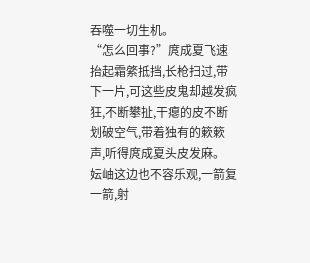吞噬一切生机。
“怎么回事?”庹成夏飞速抬起霜綮抵挡,长枪扫过,带下一片,可这些皮鬼却越发疯狂,不断攀扯,干瘪的皮不断划破空气,带着独有的簌簌声,听得庹成夏头皮发麻。
妘岫这边也不容乐观,一箭复一箭,射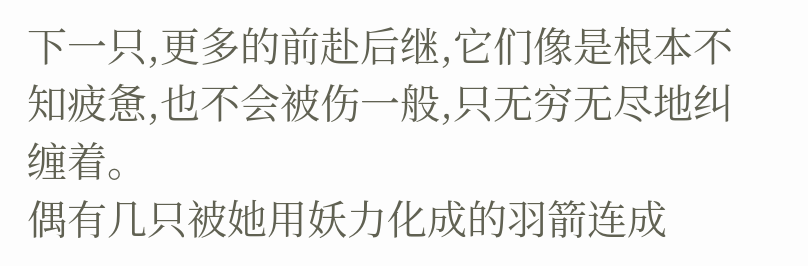下一只,更多的前赴后继,它们像是根本不知疲惫,也不会被伤一般,只无穷无尽地纠缠着。
偶有几只被她用妖力化成的羽箭连成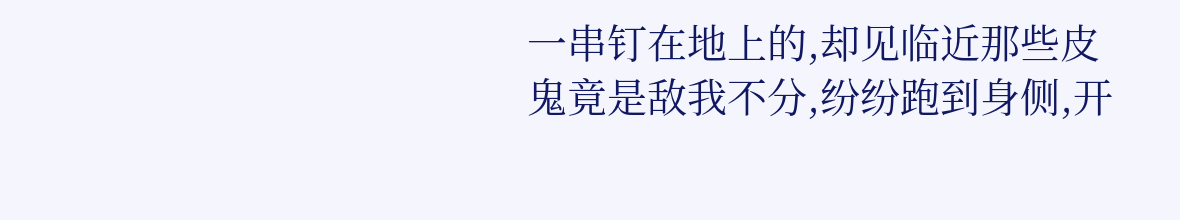一串钉在地上的,却见临近那些皮鬼竟是敌我不分,纷纷跑到身侧,开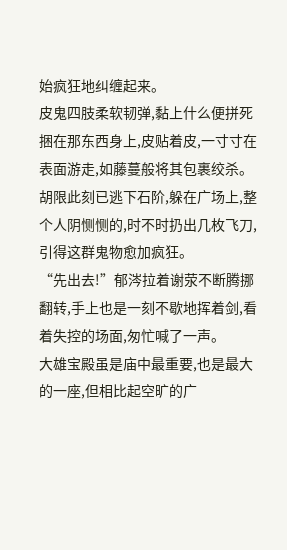始疯狂地纠缠起来。
皮鬼四肢柔软韧弹,黏上什么便拼死捆在那东西身上,皮贴着皮,一寸寸在表面游走,如藤蔓般将其包裹绞杀。
胡限此刻已逃下石阶,躲在广场上,整个人阴恻恻的,时不时扔出几枚飞刀,引得这群鬼物愈加疯狂。
“先出去!”郁涔拉着谢荥不断腾挪翻转,手上也是一刻不歇地挥着剑,看着失控的场面,匆忙喊了一声。
大雄宝殿虽是庙中最重要,也是最大的一座,但相比起空旷的广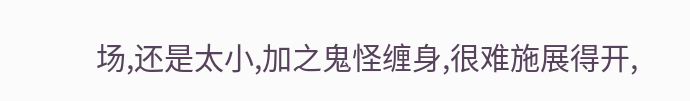场,还是太小,加之鬼怪缠身,很难施展得开,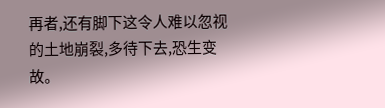再者,还有脚下这令人难以忽视的土地崩裂,多待下去,恐生变故。